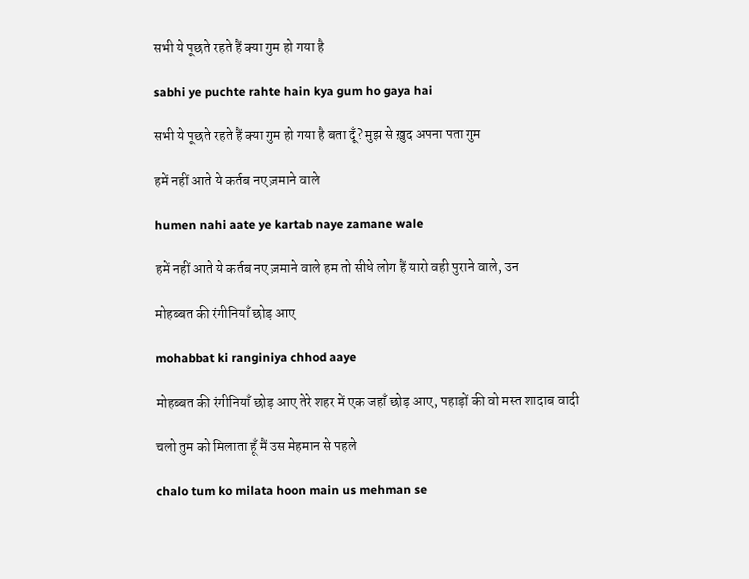सभी ये पूछते रहते हैं क्या गुम हो गया है

sabhi ye puchte rahte hain kya gum ho gaya hai

सभी ये पूछते रहते हैं क्या गुम हो गया है बता दूँ? मुझ से ख़ुद अपना पता गुम

हमें नहीं आते ये कर्तब नए ज़माने वाले

humen nahi aate ye kartab naye zamane wale

हमें नहीं आते ये कर्तब नए ज़माने वाले हम तो सीधे लोग हैं यारो वही पुराने वाले, उन

मोहब्बत की रंगीनियाँ छोड़ आए

mohabbat ki ranginiya chhod aaye

मोहब्बत की रंगीनियाँ छोड़ आए तेरे शहर में एक जहाँ छोड़ आए, पहाड़ों की वो मस्त शादाब वादी

चलो तुम को मिलाता हूँ मैं उस मेहमान से पहले

chalo tum ko milata hoon main us mehman se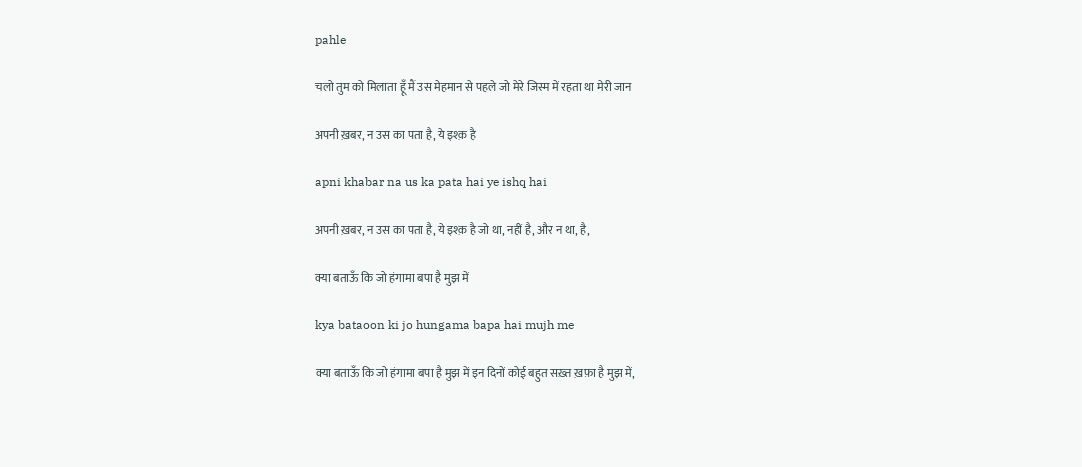pahle

चलो तुम को मिलाता हूँ मैं उस मेहमान से पहले जो मेरे जिस्म में रहता था मेरी जान

अपनी ख़बर, न उस का पता है, ये इश्क़ है

apni khabar na us ka pata hai ye ishq hai

अपनी ख़बर, न उस का पता है, ये इश्क़ है जो था, नहीं है, और न था, है,

क्या बताऊँ कि जो हंगामा बपा है मुझ में

kya bataoon ki jo hungama bapa hai mujh me

क्या बताऊँ कि जो हंगामा बपा है मुझ में इन दिनों कोई बहुत सख़्त ख़फ़ा है मुझ में,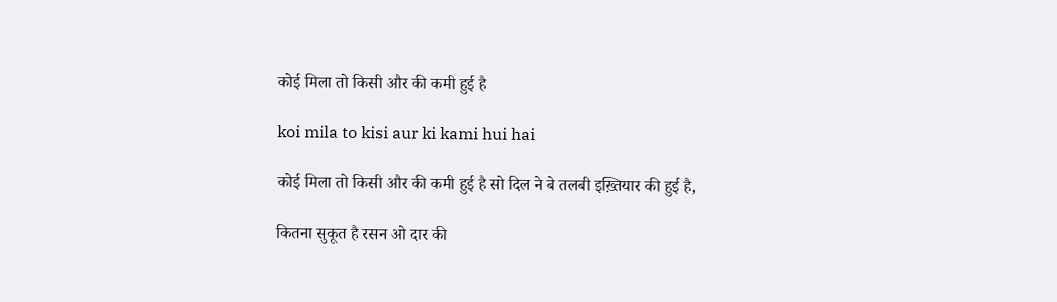कोई मिला तो किसी और की कमी हुई है

koi mila to kisi aur ki kami hui hai

कोई मिला तो किसी और की कमी हुई है सो दिल ने बे तलबी इख़्तियार की हुई है,

कितना सुकूत है रसन ओ दार की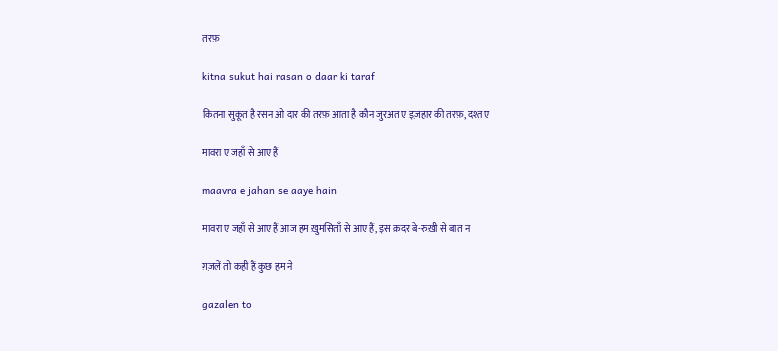तरफ़

kitna sukut hai rasan o daar ki taraf

कितना सुकूत है रसन ओ दार की तरफ़ आता है कौन जुरअत ए इज़हार की तरफ़, दश्त ए

मावरा ए जहाँ से आए हैं

maavra e jahan se aaye hain

मावरा ए जहाँ से आए हैं आज हम ख़ुमसिताँ से आए हैं, इस क़दर बे-रुख़ी से बात न

ग़ज़लें तो कही हैं कुछ हम ने

gazalen to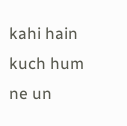kahi hain kuch hum ne un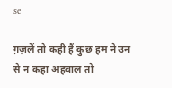se

ग़ज़लें तो कही हैं कुछ हम ने उन से न कहा अहवाल तो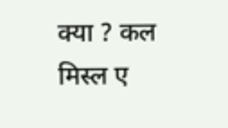क्या ? कल मिस्ल ए